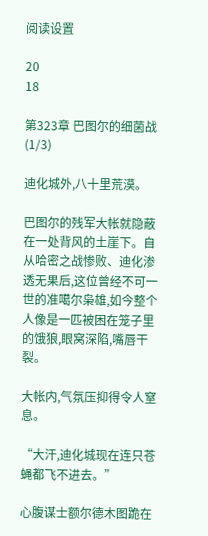阅读设置

20
18

第323章 巴图尔的细菌战 (1/3)

迪化城外,八十里荒漠。

巴图尔的残军大帐就隐蔽在一处背风的土崖下。自从哈密之战惨败、迪化渗透无果后,这位曾经不可一世的准噶尔枭雄,如今整个人像是一匹被困在笼子里的饿狼,眼窝深陷,嘴唇干裂。

大帐内,气氛压抑得令人窒息。

“大汗,迪化城现在连只苍蝇都飞不进去。”

心腹谋士额尔德木图跪在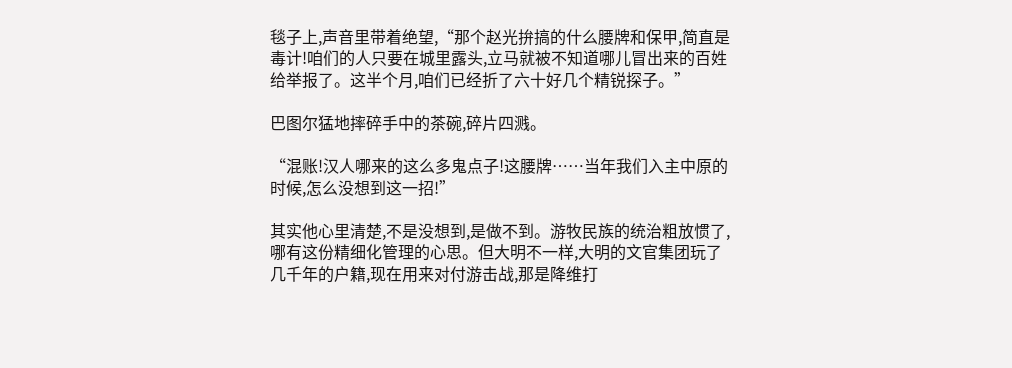毯子上,声音里带着绝望,“那个赵光拚搞的什么腰牌和保甲,简直是毒计!咱们的人只要在城里露头,立马就被不知道哪儿冒出来的百姓给举报了。这半个月,咱们已经折了六十好几个精锐探子。”

巴图尔猛地摔碎手中的茶碗,碎片四溅。

“混账!汉人哪来的这么多鬼点子!这腰牌……当年我们入主中原的时候,怎么没想到这一招!”

其实他心里清楚,不是没想到,是做不到。游牧民族的统治粗放惯了,哪有这份精细化管理的心思。但大明不一样,大明的文官集团玩了几千年的户籍,现在用来对付游击战,那是降维打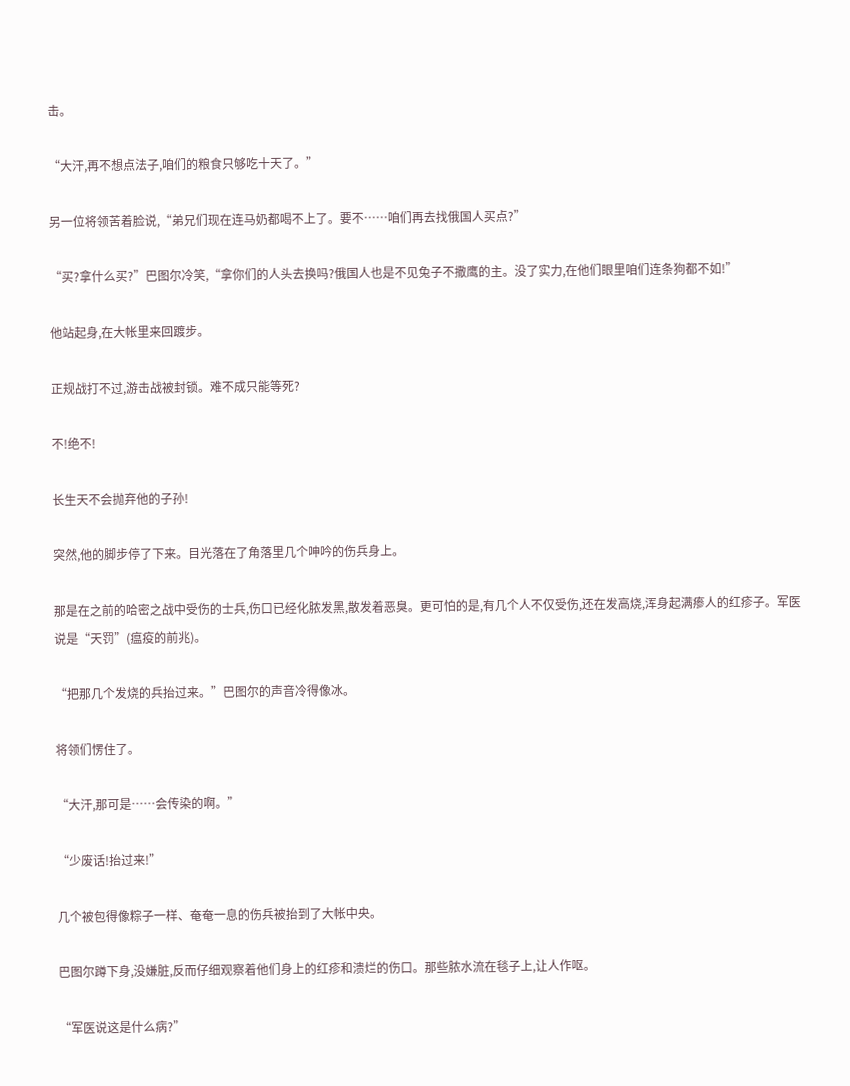击。

“大汗,再不想点法子,咱们的粮食只够吃十天了。”

另一位将领苦着脸说,“弟兄们现在连马奶都喝不上了。要不……咱们再去找俄国人买点?”

“买?拿什么买?”巴图尔冷笑,“拿你们的人头去换吗?俄国人也是不见兔子不撒鹰的主。没了实力,在他们眼里咱们连条狗都不如!”

他站起身,在大帐里来回踱步。

正规战打不过,游击战被封锁。难不成只能等死?

不!绝不!

长生天不会抛弃他的子孙!

突然,他的脚步停了下来。目光落在了角落里几个呻吟的伤兵身上。

那是在之前的哈密之战中受伤的士兵,伤口已经化脓发黑,散发着恶臭。更可怕的是,有几个人不仅受伤,还在发高烧,浑身起满瘆人的红疹子。军医说是“天罚”(瘟疫的前兆)。

“把那几个发烧的兵抬过来。”巴图尔的声音冷得像冰。

将领们愣住了。

“大汗,那可是……会传染的啊。”

“少废话!抬过来!”

几个被包得像粽子一样、奄奄一息的伤兵被抬到了大帐中央。

巴图尔蹲下身,没嫌脏,反而仔细观察着他们身上的红疹和溃烂的伤口。那些脓水流在毯子上,让人作呕。

“军医说这是什么病?”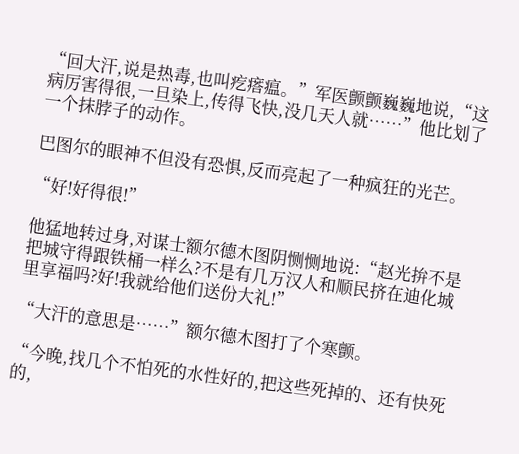“回大汗,说是热毒,也叫疙瘩瘟。”军医颤颤巍巍地说,“这病厉害得很,一旦染上,传得飞快,没几天人就……”他比划了一个抹脖子的动作。

巴图尔的眼神不但没有恐惧,反而亮起了一种疯狂的光芒。

“好!好得很!”

他猛地转过身,对谋士额尔德木图阴恻恻地说:“赵光拚不是把城守得跟铁桶一样么?不是有几万汉人和顺民挤在迪化城里享福吗?好!我就给他们送份大礼!”

“大汗的意思是……”额尔德木图打了个寒颤。

“今晚,找几个不怕死的水性好的,把这些死掉的、还有快死的,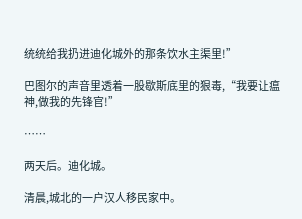统统给我扔进迪化城外的那条饮水主渠里!”

巴图尔的声音里透着一股歇斯底里的狠毒,“我要让瘟神,做我的先锋官!”

……

两天后。迪化城。

清晨,城北的一户汉人移民家中。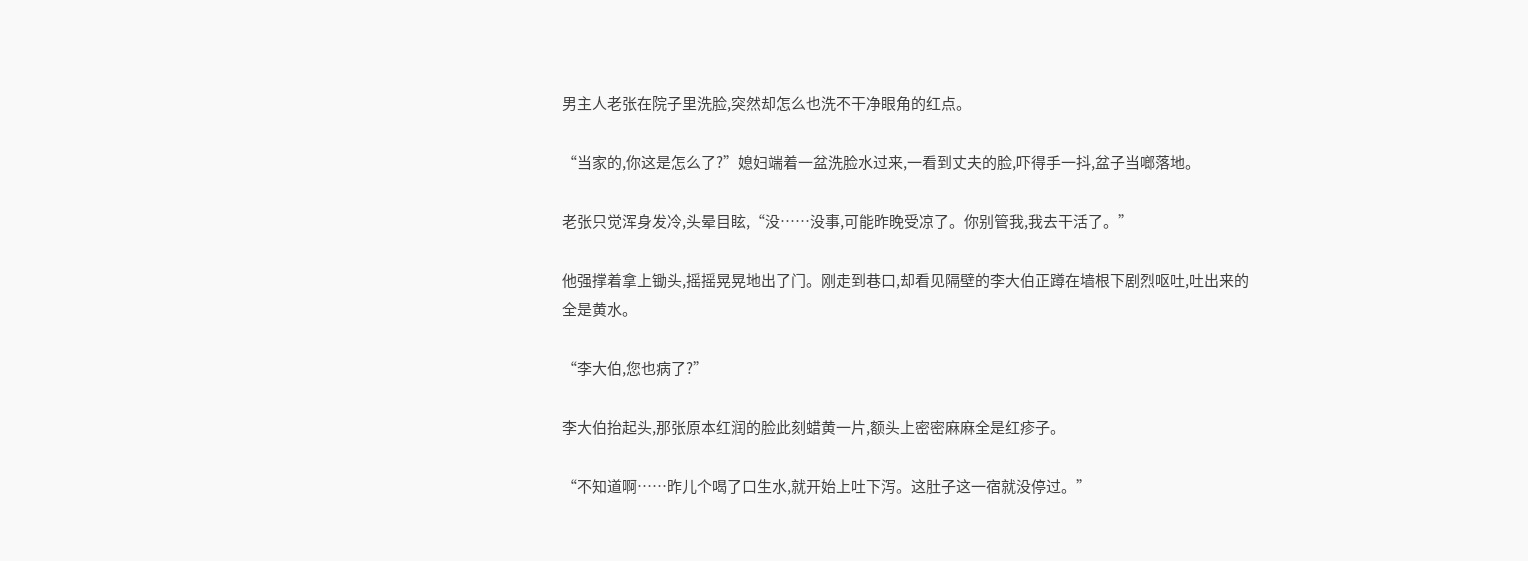男主人老张在院子里洗脸,突然却怎么也洗不干净眼角的红点。

“当家的,你这是怎么了?”媳妇端着一盆洗脸水过来,一看到丈夫的脸,吓得手一抖,盆子当啷落地。

老张只觉浑身发冷,头晕目眩,“没……没事,可能昨晚受凉了。你别管我,我去干活了。”

他强撑着拿上锄头,摇摇晃晃地出了门。刚走到巷口,却看见隔壁的李大伯正蹲在墙根下剧烈呕吐,吐出来的全是黄水。

“李大伯,您也病了?”

李大伯抬起头,那张原本红润的脸此刻蜡黄一片,额头上密密麻麻全是红疹子。

“不知道啊……昨儿个喝了口生水,就开始上吐下泻。这肚子这一宿就没停过。”